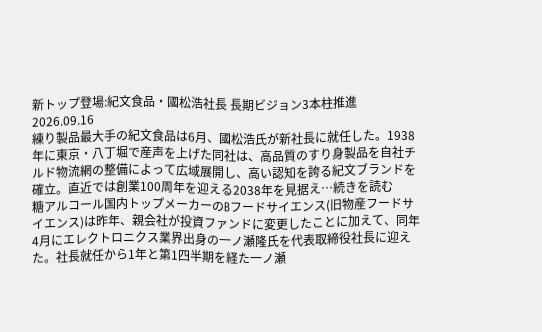新トップ登場:紀文食品・國松浩社長 長期ビジョン3本柱推進
2026.09.16
練り製品最大手の紀文食品は6月、國松浩氏が新社長に就任した。1938年に東京・八丁堀で産声を上げた同社は、高品質のすり身製品を自社チルド物流網の整備によって広域展開し、高い認知を誇る紀文ブランドを確立。直近では創業100周年を迎える2038年を見据え…続きを読む
糖アルコール国内トップメーカーのBフードサイエンス(旧物産フードサイエンス)は昨年、親会社が投資ファンドに変更したことに加えて、同年4月にエレクトロニクス業界出身の一ノ瀬隆氏を代表取締役社長に迎えた。社長就任から1年と第1四半期を経た一ノ瀬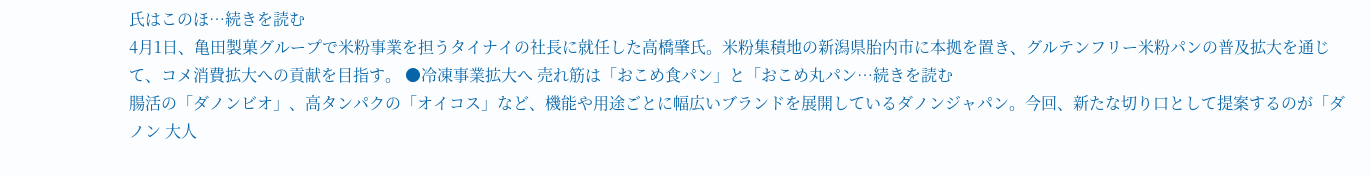氏はこのほ…続きを読む
4月1日、亀田製菓グループで米粉事業を担うタイナイの社長に就任した高橋肇氏。米粉集積地の新潟県胎内市に本拠を置き、グルテンフリー米粉パンの普及拡大を通じて、コメ消費拡大への貢献を目指す。 ●冷凍事業拡大へ 売れ筋は「おこめ食パン」と「おこめ丸パン…続きを読む
腸活の「ダノンビオ」、高タンパクの「オイコス」など、機能や用途ごとに幅広いブランドを展開しているダノンジャパン。今回、新たな切り口として提案するのが「ダノン 大人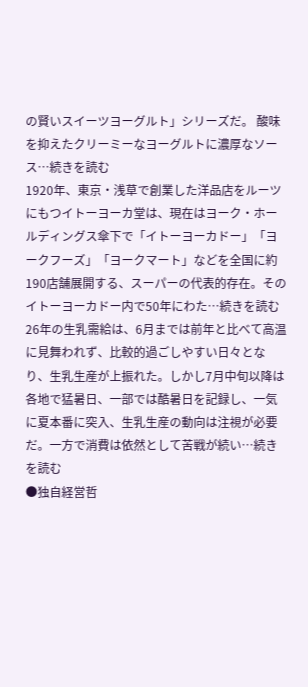の賢いスイーツヨーグルト」シリーズだ。 酸味を抑えたクリーミーなヨーグルトに濃厚なソース…続きを読む
1920年、東京・浅草で創業した洋品店をルーツにもつイトーヨーカ堂は、現在はヨーク・ホールディングス傘下で「イトーヨーカドー」「ヨークフーズ」「ヨークマート」などを全国に約190店舗展開する、スーパーの代表的存在。そのイトーヨーカドー内で50年にわた…続きを読む
26年の生乳需給は、6月までは前年と比べて高温に見舞われず、比較的過ごしやすい日々となり、生乳生産が上振れた。しかし7月中旬以降は各地で猛暑日、一部では酷暑日を記録し、一気に夏本番に突入、生乳生産の動向は注視が必要だ。一方で消費は依然として苦戦が続い…続きを読む
●独自経営哲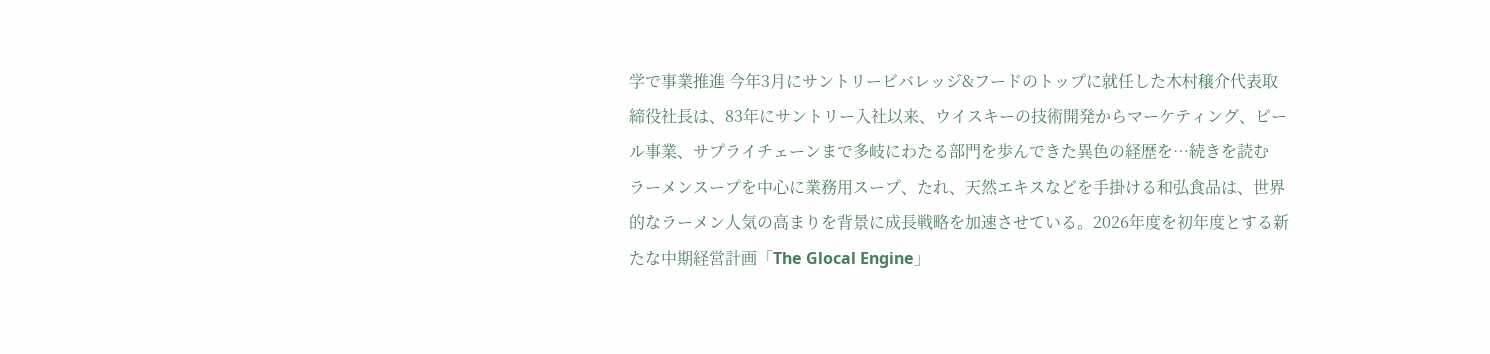学で事業推進 今年3月にサントリービバレッジ&フードのトップに就任した木村穣介代表取締役社長は、83年にサントリー入社以来、ウイスキーの技術開発からマーケティング、ビール事業、サプライチェーンまで多岐にわたる部門を歩んできた異色の経歴を…続きを読む
ラーメンスープを中心に業務用スープ、たれ、天然エキスなどを手掛ける和弘食品は、世界的なラーメン人気の高まりを背景に成長戦略を加速させている。2026年度を初年度とする新たな中期経営計画「The Glocal Engine」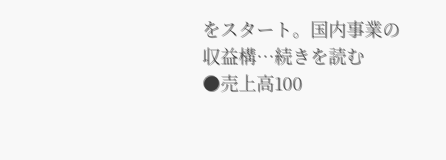をスタート。国内事業の収益構…続きを読む
●売上高100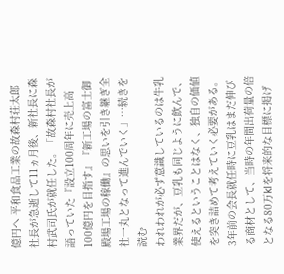億円へ 平和食品工業の故森村荘太郎社長が急逝して11ヵ月後、新社長に森村武司氏が就任した。「故森村社長が語っていた『設立100周年に売上高100億円を目指す』『新工場の富士御殿場工場の稼働』の思いを引き継ぎ全社一丸となって進んでいく」…続きを読む
われわれが必ず意識しているのは牛乳業界だが、豆乳も同じように飲んで、使えるということはなく、独自の価値を突き詰めて考えていく必要がある。3年前の会長就任時に豆乳はまだ伸びる商材として、当時の年間出荷量の倍となる80万klを将来的な目標に掲げ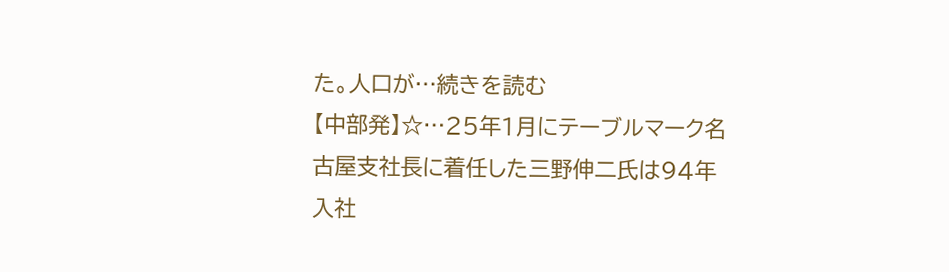た。人口が…続きを読む
【中部発】☆…25年1月にテーブルマーク名古屋支社長に着任した三野伸二氏は94年入社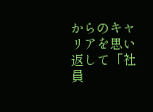からのキャリアを思い返して「社員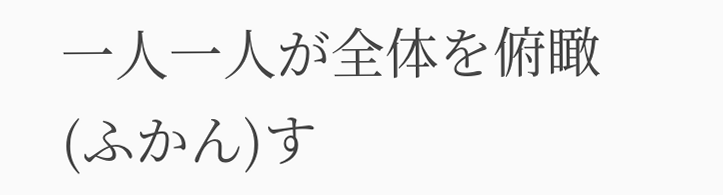一人一人が全体を俯瞰(ふかん)す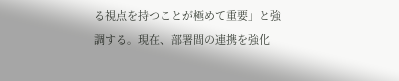る視点を持つことが極めて重要」と強調する。現在、部署間の連携を強化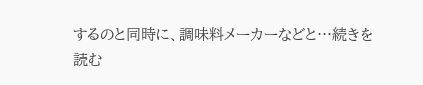するのと同時に、調味料メーカーなどと…続きを読む